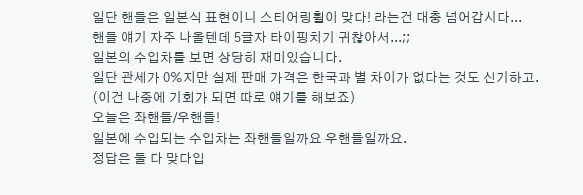일단 핸들은 일본식 표현이니 스티어링휠이 맞다! 라는건 대충 넘어갑시다...
핸들 얘기 자주 나올텐데 5글자 타이핑치기 귀찮아서...;;
일본의 수입차를 보면 상당히 재미있습니다.
일단 관세가 0%지만 실제 판매 가격은 한국과 별 차이가 없다는 것도 신기하고.
(이건 나중에 기회가 되면 따로 얘기를 해보죠)
오늘은 좌핸들/우핸들!
일본에 수입되는 수입차는 좌핸들일까요 우핸들일까요.
정답은 둘 다 맞다입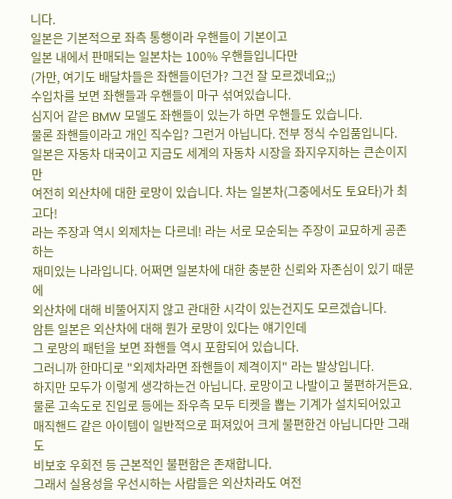니다.
일본은 기본적으로 좌측 통행이라 우핸들이 기본이고
일본 내에서 판매되는 일본차는 100% 우핸들입니다만
(가만, 여기도 배달차들은 좌핸들이던가? 그건 잘 모르겠네요;;)
수입차를 보면 좌핸들과 우핸들이 마구 섞여있습니다.
심지어 같은 BMW 모델도 좌핸들이 있는가 하면 우핸들도 있습니다.
물론 좌핸들이라고 개인 직수입? 그런거 아닙니다. 전부 정식 수입품입니다.
일본은 자동차 대국이고 지금도 세계의 자동차 시장을 좌지우지하는 큰손이지만
여전히 외산차에 대한 로망이 있습니다. 차는 일본차(그중에서도 토요타)가 최고다!
라는 주장과 역시 외제차는 다르네! 라는 서로 모순되는 주장이 교묘하게 공존하는
재미있는 나라입니다. 어쩌면 일본차에 대한 충분한 신뢰와 자존심이 있기 때문에
외산차에 대해 비뚤어지지 않고 관대한 시각이 있는건지도 모르겠습니다.
암튼 일본은 외산차에 대해 뭔가 로망이 있다는 얘기인데
그 로망의 패턴을 보면 좌핸들 역시 포함되어 있습니다.
그러니까 한마디로 "외제차라면 좌핸들이 제격이지" 라는 발상입니다.
하지만 모두가 이렇게 생각하는건 아닙니다. 로망이고 나발이고 불편하거든요.
물론 고속도로 진입로 등에는 좌우측 모두 티켓을 뽑는 기계가 설치되어있고
매직핸드 같은 아이템이 일반적으로 퍼져있어 크게 불편한건 아닙니다만 그래도
비보호 우회전 등 근본적인 불편함은 존재합니다.
그래서 실용성을 우선시하는 사람들은 외산차라도 여전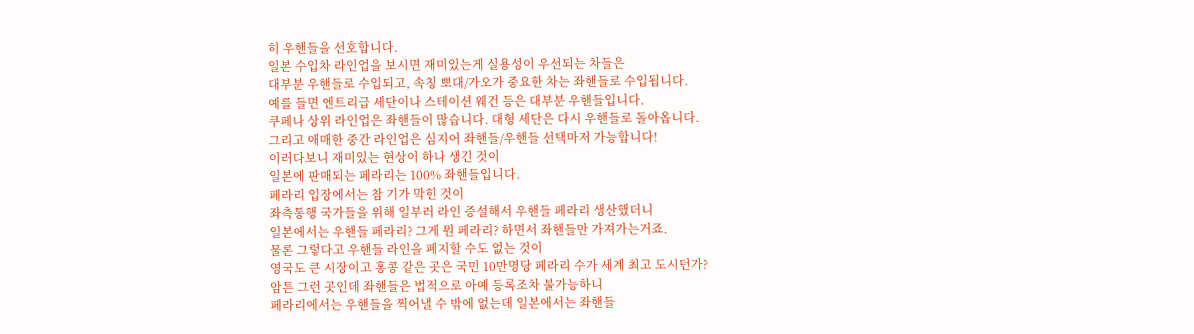히 우핸들을 선호합니다.
일본 수입차 라인업을 보시면 재미있는게 실용성이 우선되는 차들은
대부분 우핸들로 수입되고, 속칭 뽀대/가오가 중요한 차는 좌핸들로 수입됩니다.
예를 들면 엔트리급 세단이나 스테이션 웨건 등은 대부분 우핸들입니다.
쿠페나 상위 라인업은 좌핸들이 많습니다. 대형 세단은 다시 우핸들로 돌아옵니다.
그리고 애매한 중간 라인업은 심지어 좌핸들/우핸들 선택마저 가능합니다!
이러다보니 재미있는 현상이 하나 생긴 것이
일본에 판매되는 페라리는 100% 좌핸들입니다.
페라리 입장에서는 참 기가 막힌 것이
좌측통행 국가들을 위해 일부러 라인 증설해서 우핸들 페라리 생산했더니
일본에서는 우핸들 페라리? 그게 뭔 페라리? 하면서 좌핸들만 가져가는거죠.
물론 그렇다고 우핸들 라인을 폐지할 수도 없는 것이
영국도 큰 시장이고 홍콩 같은 곳은 국민 10만명당 페라리 수가 세계 최고 도시던가?
암튼 그런 곳인데 좌핸들은 법적으로 아예 등록조차 불가능하니
페라리에서는 우핸들을 찍어낼 수 밖에 없는데 일본에서는 좌핸들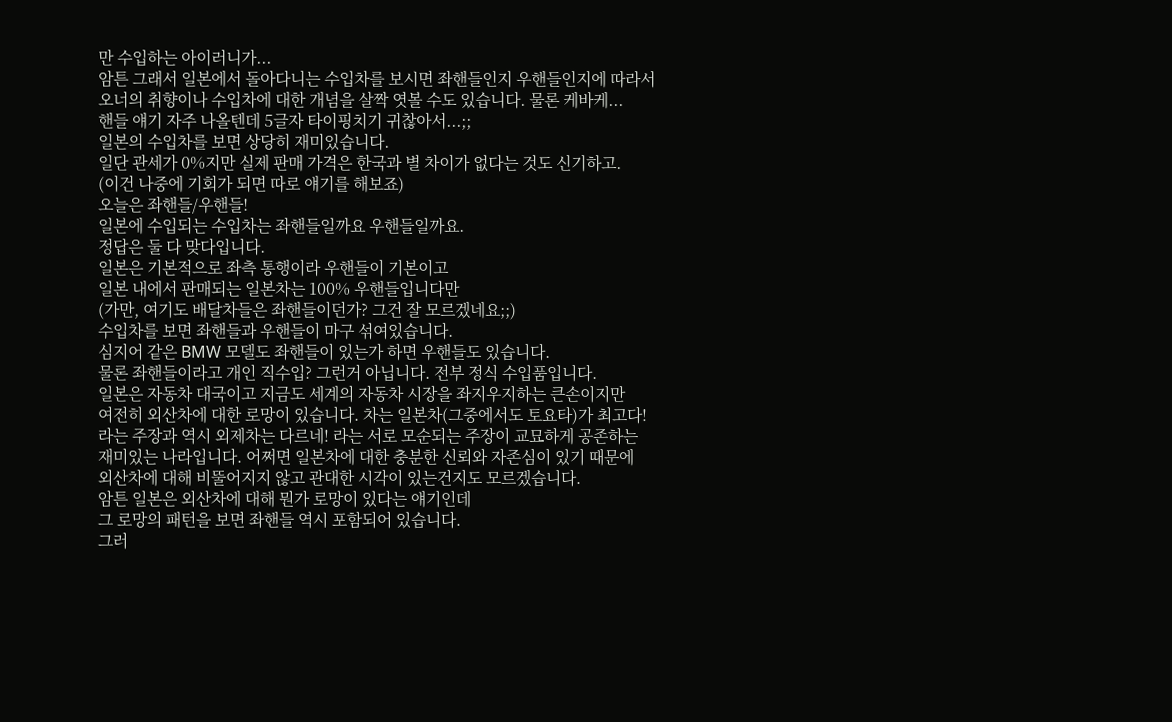만 수입하는 아이러니가...
암튼 그래서 일본에서 돌아다니는 수입차를 보시면 좌핸들인지 우핸들인지에 따라서
오너의 취향이나 수입차에 대한 개념을 살짝 엿볼 수도 있습니다. 물론 케바케...
핸들 얘기 자주 나올텐데 5글자 타이핑치기 귀찮아서...;;
일본의 수입차를 보면 상당히 재미있습니다.
일단 관세가 0%지만 실제 판매 가격은 한국과 별 차이가 없다는 것도 신기하고.
(이건 나중에 기회가 되면 따로 얘기를 해보죠)
오늘은 좌핸들/우핸들!
일본에 수입되는 수입차는 좌핸들일까요 우핸들일까요.
정답은 둘 다 맞다입니다.
일본은 기본적으로 좌측 통행이라 우핸들이 기본이고
일본 내에서 판매되는 일본차는 100% 우핸들입니다만
(가만, 여기도 배달차들은 좌핸들이던가? 그건 잘 모르겠네요;;)
수입차를 보면 좌핸들과 우핸들이 마구 섞여있습니다.
심지어 같은 BMW 모델도 좌핸들이 있는가 하면 우핸들도 있습니다.
물론 좌핸들이라고 개인 직수입? 그런거 아닙니다. 전부 정식 수입품입니다.
일본은 자동차 대국이고 지금도 세계의 자동차 시장을 좌지우지하는 큰손이지만
여전히 외산차에 대한 로망이 있습니다. 차는 일본차(그중에서도 토요타)가 최고다!
라는 주장과 역시 외제차는 다르네! 라는 서로 모순되는 주장이 교묘하게 공존하는
재미있는 나라입니다. 어쩌면 일본차에 대한 충분한 신뢰와 자존심이 있기 때문에
외산차에 대해 비뚤어지지 않고 관대한 시각이 있는건지도 모르겠습니다.
암튼 일본은 외산차에 대해 뭔가 로망이 있다는 얘기인데
그 로망의 패턴을 보면 좌핸들 역시 포함되어 있습니다.
그러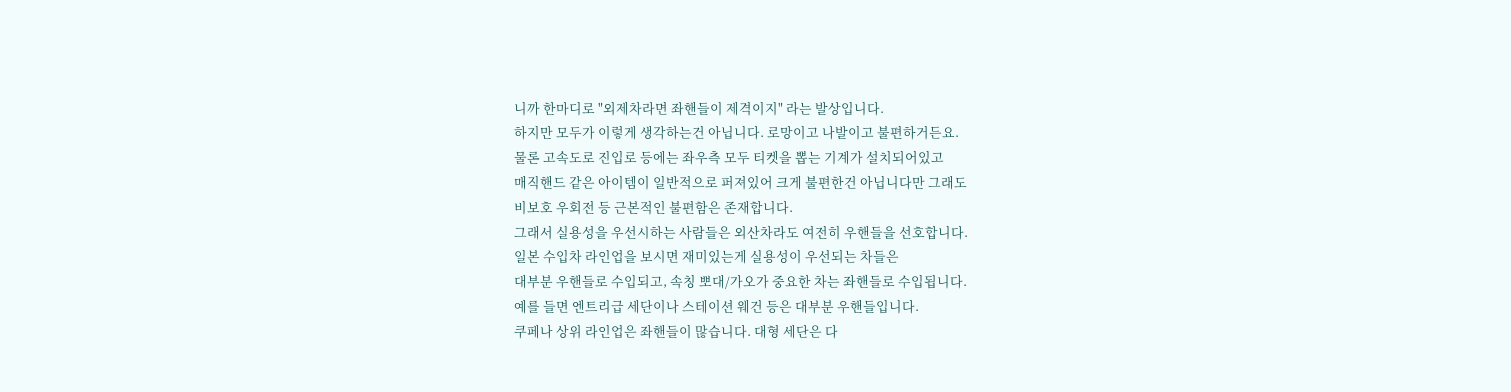니까 한마디로 "외제차라면 좌핸들이 제격이지" 라는 발상입니다.
하지만 모두가 이렇게 생각하는건 아닙니다. 로망이고 나발이고 불편하거든요.
물론 고속도로 진입로 등에는 좌우측 모두 티켓을 뽑는 기계가 설치되어있고
매직핸드 같은 아이템이 일반적으로 퍼져있어 크게 불편한건 아닙니다만 그래도
비보호 우회전 등 근본적인 불편함은 존재합니다.
그래서 실용성을 우선시하는 사람들은 외산차라도 여전히 우핸들을 선호합니다.
일본 수입차 라인업을 보시면 재미있는게 실용성이 우선되는 차들은
대부분 우핸들로 수입되고, 속칭 뽀대/가오가 중요한 차는 좌핸들로 수입됩니다.
예를 들면 엔트리급 세단이나 스테이션 웨건 등은 대부분 우핸들입니다.
쿠페나 상위 라인업은 좌핸들이 많습니다. 대형 세단은 다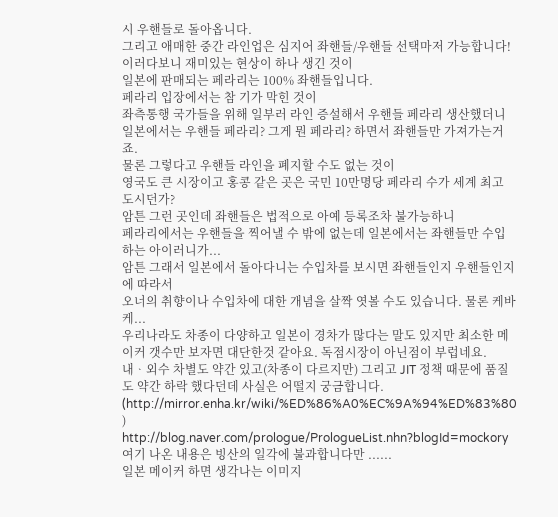시 우핸들로 돌아옵니다.
그리고 애매한 중간 라인업은 심지어 좌핸들/우핸들 선택마저 가능합니다!
이러다보니 재미있는 현상이 하나 생긴 것이
일본에 판매되는 페라리는 100% 좌핸들입니다.
페라리 입장에서는 참 기가 막힌 것이
좌측통행 국가들을 위해 일부러 라인 증설해서 우핸들 페라리 생산했더니
일본에서는 우핸들 페라리? 그게 뭔 페라리? 하면서 좌핸들만 가져가는거죠.
물론 그렇다고 우핸들 라인을 폐지할 수도 없는 것이
영국도 큰 시장이고 홍콩 같은 곳은 국민 10만명당 페라리 수가 세계 최고 도시던가?
암튼 그런 곳인데 좌핸들은 법적으로 아예 등록조차 불가능하니
페라리에서는 우핸들을 찍어낼 수 밖에 없는데 일본에서는 좌핸들만 수입하는 아이러니가...
암튼 그래서 일본에서 돌아다니는 수입차를 보시면 좌핸들인지 우핸들인지에 따라서
오너의 취향이나 수입차에 대한 개념을 살짝 엿볼 수도 있습니다. 물론 케바케...
우리나라도 차종이 다양하고 일본이 경차가 많다는 말도 있지만 최소한 메이커 갯수만 보자면 대단한것 같아요. 독점시장이 아닌점이 부럽네요.
내ᆞ외수 차별도 약간 있고(차종이 다르지만) 그리고 JIT 정책 때문에 품질도 약간 하락 했다던데 사실은 어떨지 궁금합니다.
(http://mirror.enha.kr/wiki/%ED%86%A0%EC%9A%94%ED%83%80 )
http://blog.naver.com/prologue/PrologueList.nhn?blogId=mockory
여기 나온 내용은 빙산의 일각에 불과합니다만 ......
일본 메이커 하면 생각나는 이미지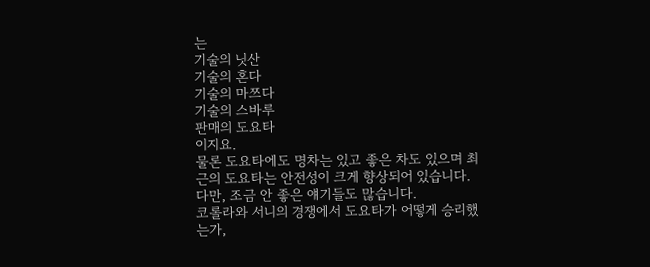는
기술의 닛산
기술의 혼다
기술의 마쯔다
기술의 스바루
판매의 도요타
이지요.
물론 도요타에도 명차는 있고 좋은 차도 있으며 최근의 도요타는 안전성이 크게 향상되어 있습니다. 다만, 조금 안 좋은 얘기들도 많습니다.
코롤라와 서니의 경쟁에서 도요타가 어떻게 승리했는가,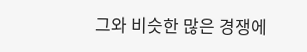그와 비슷한 많은 경쟁에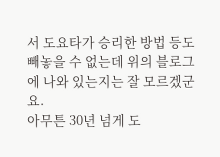서 도요타가 승리한 방법 등도 빼놓을 수 없는데 위의 블로그에 나와 있는지는 잘 모르겠군요.
아무튼 30년 넘게 도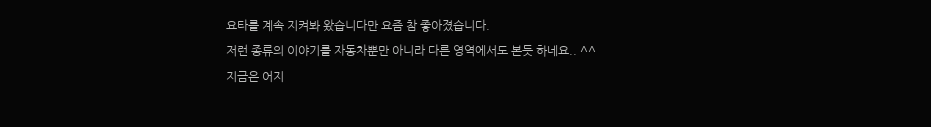요타를 계속 지켜봐 왔습니다만 요즘 참 좋아졌습니다.
저런 종류의 이야기를 자동차뿐만 아니라 다른 영역에서도 본듯 하네요.. ^^
지금은 어지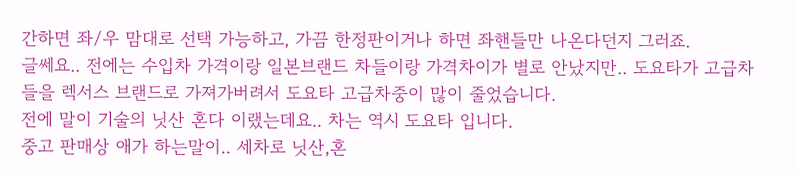간하면 좌/우 맘대로 선택 가능하고, 가끔 한정판이거나 하면 좌핸들만 나온다던지 그러죠.
글쎄요.. 전에는 수입차 가격이랑 일본브랜드 차들이랑 가격차이가 별로 안났지만.. 도요타가 고급차들을 렉서스 브랜드로 가져가버려서 도요타 고급차중이 많이 줄었습니다.
전에 말이 기술의 닛산 혼다 이랬는데요.. 차는 역시 도요타 입니다.
중고 판매상 애가 하는말이.. 세차로 닛산,혼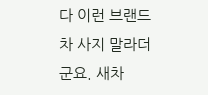다 이런 브랜드 차 사지 말라더군요. 새차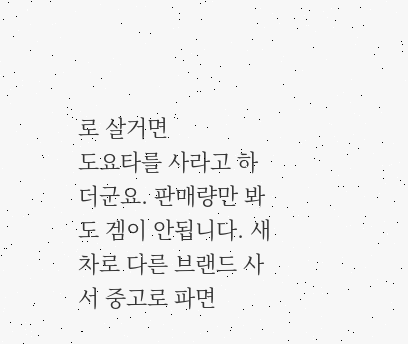로 살거면
도요타를 사라고 하더군요. 판매량만 봐도 겜이 안됩니다. 새차로 다른 브랜드 사서 중고로 파면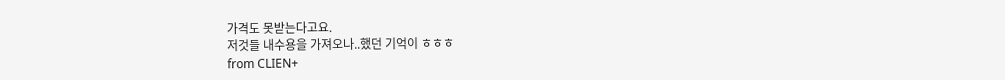가격도 못받는다고요.
저것들 내수용을 가져오나..했던 기억이 ㅎㅎㅎ
from CLIEN+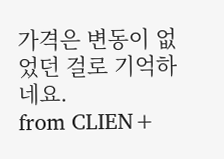가격은 변동이 없었던 걸로 기억하네요.
from CLIEN+